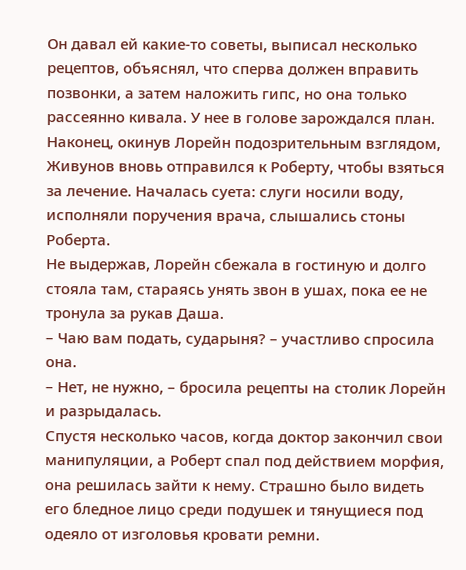Он давал ей какие-то советы, выписал несколько рецептов, объяснял, что сперва должен вправить позвонки, а затем наложить гипс, но она только рассеянно кивала. У нее в голове зарождался план. Наконец, окинув Лорейн подозрительным взглядом, Живунов вновь отправился к Роберту, чтобы взяться за лечение. Началась суета: слуги носили воду, исполняли поручения врача, слышались стоны Роберта.
Не выдержав, Лорейн сбежала в гостиную и долго стояла там, стараясь унять звон в ушах, пока ее не тронула за рукав Даша.
– Чаю вам подать, сударыня? – участливо спросила она.
– Нет, не нужно, – бросила рецепты на столик Лорейн и разрыдалась.
Спустя несколько часов, когда доктор закончил свои манипуляции, а Роберт спал под действием морфия, она решилась зайти к нему. Страшно было видеть его бледное лицо среди подушек и тянущиеся под одеяло от изголовья кровати ремни.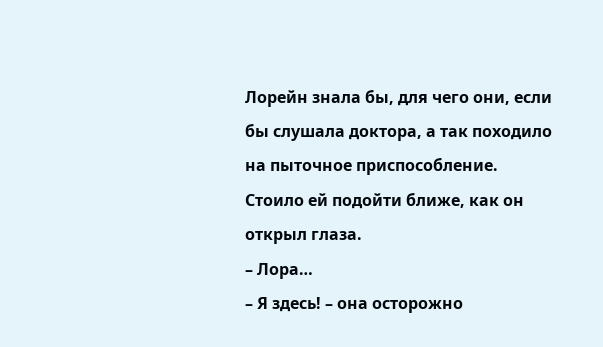Лорейн знала бы, для чего они, если бы слушала доктора, а так походило на пыточное приспособление.
Стоило ей подойти ближе, как он открыл глаза.
– Лора…
– Я здесь! – она осторожно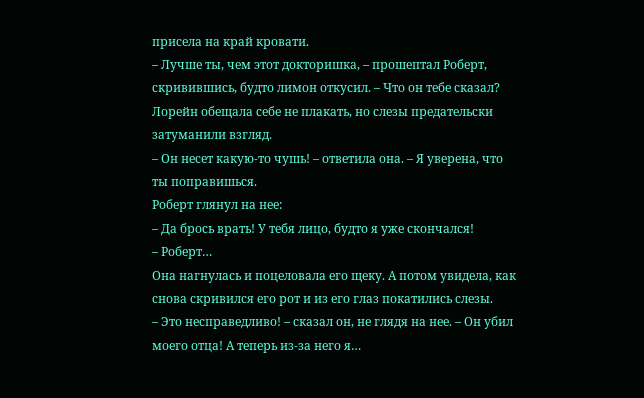присела на край кровати.
– Лучше ты, чем этот докторишка, – прошептал Роберт, скривившись, будто лимон откусил. – Что он тебе сказал?
Лорейн обещала себе не плакать, но слезы предательски затуманили взгляд.
– Он несет какую-то чушь! – ответила она. – Я уверена, что ты поправишься.
Роберт глянул на нее:
– Да брось врать! У тебя лицо, будто я уже скончался!
– Роберт…
Она нагнулась и поцеловала его щеку. А потом увидела, как снова скривился его рот и из его глаз покатились слезы.
– Это несправедливо! – сказал он, не глядя на нее. – Он убил моего отца! А теперь из-за него я…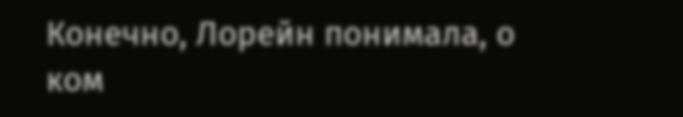Конечно, Лорейн понимала, о ком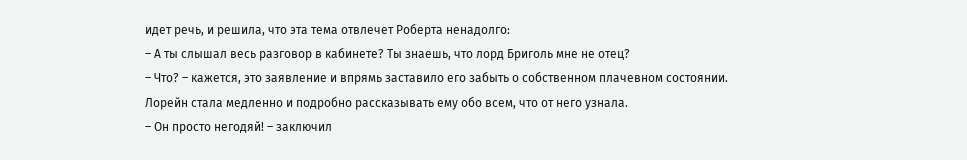идет речь, и решила, что эта тема отвлечет Роберта ненадолго:
– А ты слышал весь разговор в кабинете? Ты знаешь, что лорд Бриголь мне не отец?
– Что? – кажется, это заявление и впрямь заставило его забыть о собственном плачевном состоянии.
Лорейн стала медленно и подробно рассказывать ему обо всем, что от него узнала.
– Он просто негодяй! – заключил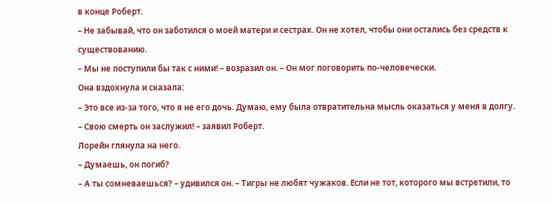в конце Роберт.
– Не забывай, что он заботился о моей матери и сестрах. Он не хотел, чтобы они остались без средств к существованию.
– Мы не поступили бы так с ними! – возразил он. – Он мог поговорить по-человечески.
Она вздохнула и сказала:
– Это все из-за того, что я не его дочь. Думаю, ему была отвратительна мысль оказаться у меня в долгу.
– Свою смерть он заслужил! – заявил Роберт.
Лорейн глянула на него.
– Думаешь, он погиб?
– А ты сомневаешься? – удивился он. – Тигры не любят чужаков. Если не тот, которого мы встретили, то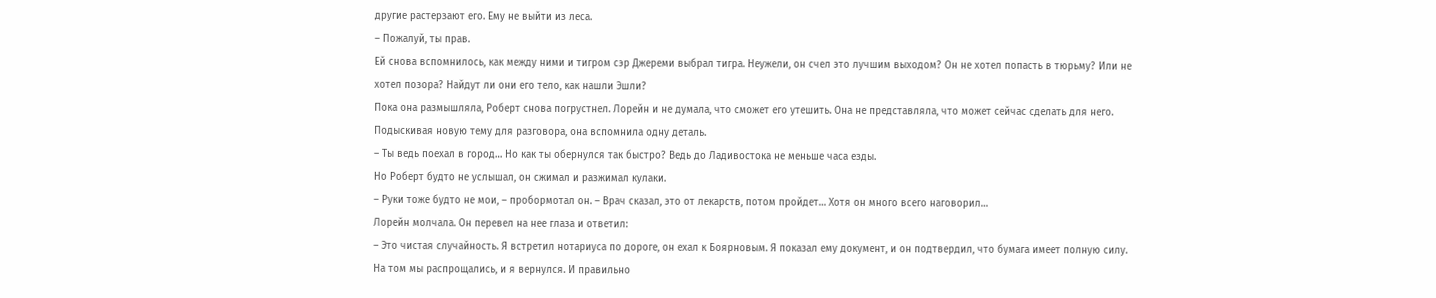другие растерзают его. Ему не выйти из леса.
– Пожалуй, ты прав.
Ей снова вспомнилось, как между ними и тигром сэр Джереми выбрал тигра. Неужели, он счел это лучшим выходом? Он не хотел попасть в тюрьму? Или не хотел позора? Найдут ли они его тело, как нашли Эшли?
Пока она размышляла, Роберт снова погрустнел. Лорейн и не думала, что сможет его утешить. Она не представляла, что может сейчас сделать для него. Подыскивая новую тему для разговора, она вспомнила одну деталь.
– Ты ведь поехал в город… Но как ты обернулся так быстро? Ведь до Ладивостока не меньше часа езды.
Но Роберт будто не услышал, он сжимал и разжимал кулаки.
– Руки тоже будто не мои, – пробормотал он. – Врач сказал, это от лекарств, потом пройдет… Хотя он много всего наговорил…
Лорейн молчала. Он перевел на нее глаза и ответил:
– Это чистая случайность. Я встретил нотариуса по дороге, он ехал к Боярновым. Я показал ему документ, и он подтвердил, что бумага имеет полную силу. На том мы распрощались, и я вернулся. И правильно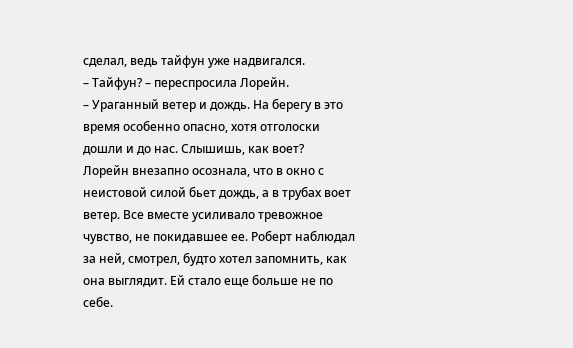сделал, ведь тайфун уже надвигался.
– Тайфун? – переспросила Лорейн.
– Ураганный ветер и дождь. На берегу в это время особенно опасно, хотя отголоски дошли и до нас. Слышишь, как воет?
Лорейн внезапно осознала, что в окно с неистовой силой бьет дождь, а в трубах воет ветер. Все вместе усиливало тревожное чувство, не покидавшее ее. Роберт наблюдал за ней, смотрел, будто хотел запомнить, как она выглядит. Ей стало еще больше не по себе.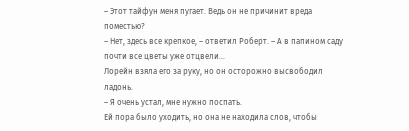– Этот тайфун меня пугает. Ведь он не причинит вреда поместью?
– Нет, здесь все крепкое, – ответил Роберт. – А в папином саду почти все цветы уже отцвели…
Лорейн взяла его за руку, но он осторожно высвободил ладонь.
– Я очень устал, мне нужно поспать.
Ей пора было уходить, но она не находила слов, чтобы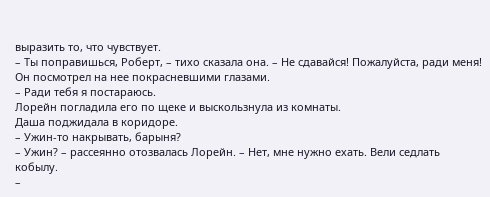выразить то, что чувствует.
– Ты поправишься, Роберт, – тихо сказала она. – Не сдавайся! Пожалуйста, ради меня!
Он посмотрел на нее покрасневшими глазами.
– Ради тебя я постараюсь.
Лорейн погладила его по щеке и выскользнула из комнаты.
Даша поджидала в коридоре.
– Ужин-то накрывать, барыня?
– Ужин? – рассеянно отозвалась Лорейн. – Нет, мне нужно ехать. Вели седлать кобылу.
–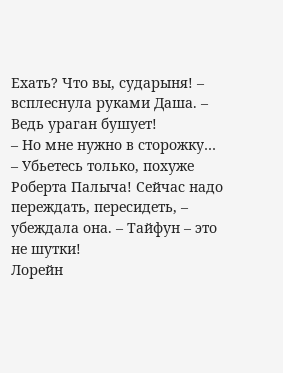Ехать? Что вы, сударыня! – всплеснула руками Даша. – Ведь ураган бушует!
– Но мне нужно в сторожку…
– Убьетесь только, похуже Роберта Палыча! Сейчас надо переждать, пересидеть, – убеждала она. – Тайфун – это не шутки!
Лорейн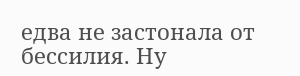едва не застонала от бессилия. Ну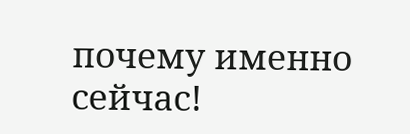почему именно сейчас!